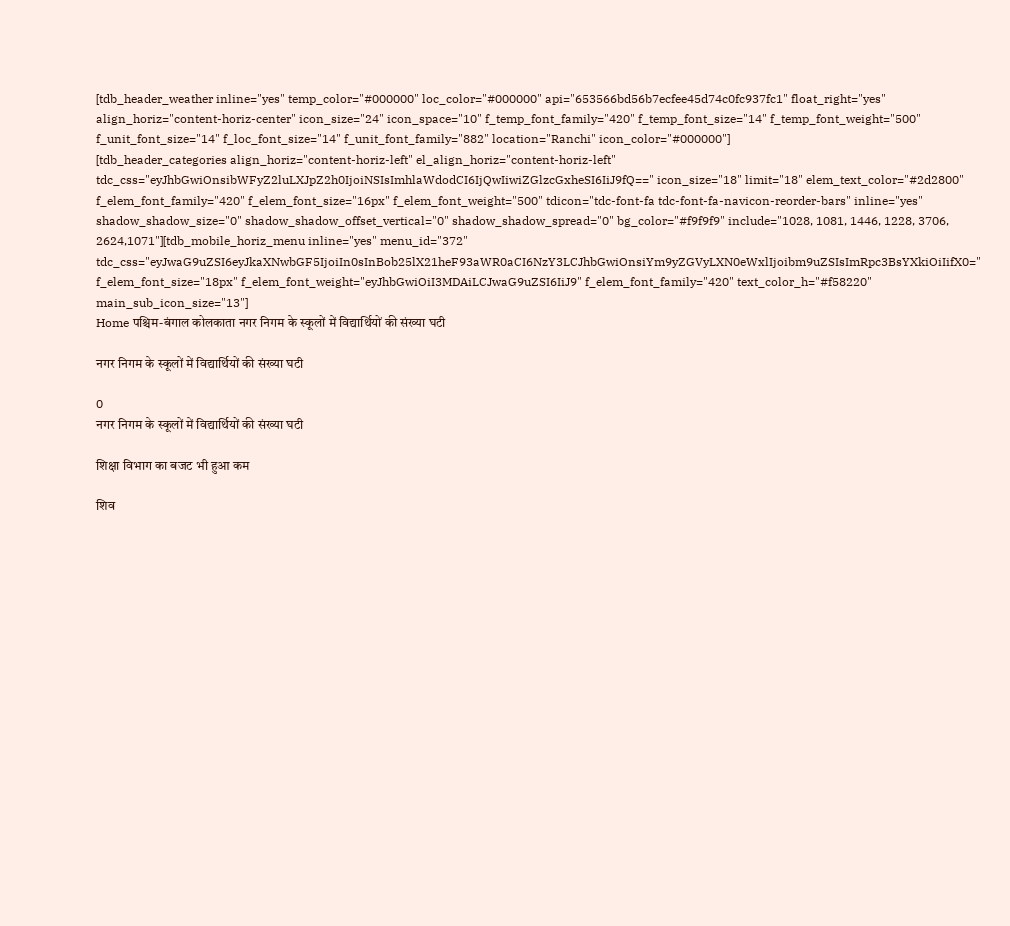[tdb_header_weather inline="yes" temp_color="#000000" loc_color="#000000" api="653566bd56b7ecfee45d74c0fc937fc1" float_right="yes" align_horiz="content-horiz-center" icon_size="24" icon_space="10" f_temp_font_family="420" f_temp_font_size="14" f_temp_font_weight="500" f_unit_font_size="14" f_loc_font_size="14" f_unit_font_family="882" location="Ranchi" icon_color="#000000"]
[tdb_header_categories align_horiz="content-horiz-left" el_align_horiz="content-horiz-left" tdc_css="eyJhbGwiOnsibWFyZ2luLXJpZ2h0IjoiNSIsImhlaWdodCI6IjQwIiwiZGlzcGxheSI6IiJ9fQ==" icon_size="18" limit="18" elem_text_color="#2d2800" f_elem_font_family="420" f_elem_font_size="16px" f_elem_font_weight="500" tdicon="tdc-font-fa tdc-font-fa-navicon-reorder-bars" inline="yes" shadow_shadow_size="0" shadow_shadow_offset_vertical="0" shadow_shadow_spread="0" bg_color="#f9f9f9" include="1028, 1081, 1446, 1228, 3706, 2624,1071"][tdb_mobile_horiz_menu inline="yes" menu_id="372" tdc_css="eyJwaG9uZSI6eyJkaXNwbGF5IjoiIn0sInBob25lX21heF93aWR0aCI6NzY3LCJhbGwiOnsiYm9yZGVyLXN0eWxlIjoibm9uZSIsImRpc3BsYXkiOiIifX0=" f_elem_font_size="18px" f_elem_font_weight="eyJhbGwiOiI3MDAiLCJwaG9uZSI6IiJ9" f_elem_font_family="420" text_color_h="#f58220" main_sub_icon_size="13"]
Home पश्चिम-बंगाल कोलकाता नगर निगम के स्कूलों में विद्यार्थियों की संख्या घटी

नगर निगम के स्कूलों में विद्यार्थियों की संख्या घटी

0
नगर निगम के स्कूलों में विद्यार्थियों की संख्या घटी

शिक्षा विभाग का बजट भी हुआ कम

शिव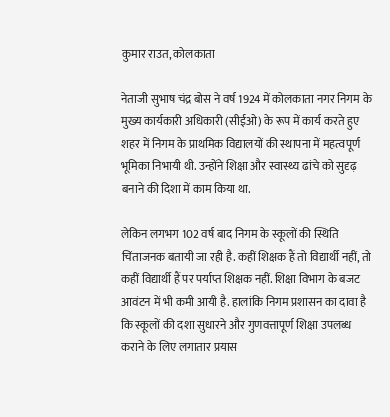कुमार राउत, कोलकाता

नेताजी सुभाष चंद्र बोस ने वर्ष 1924 में कोलकाता नगर निगम के मुख्य कार्यकारी अधिकारी (सीईओ) के रूप में कार्य करते हुए शहर में निगम के प्राथमिक विद्यालयों की स्थापना में महत्वपूर्ण भूमिका निभायी थी. उन्होंने शिक्षा और स्वास्थ्य ढांचे को सुदृढ़ बनाने की दिशा में काम किया था.

लेकिन लगभग 102 वर्ष बाद निगम के स्कूलों की स्थिति चिंताजनक बतायी जा रही है. कहीं शिक्षक हैं तो विद्यार्थी नहीं, तो कहीं विद्यार्थी हैं पर पर्याप्त शिक्षक नहीं. शिक्षा विभाग के बजट आवंटन में भी कमी आयी है. हालांकि निगम प्रशासन का दावा है कि स्कूलों की दशा सुधारने और गुणवत्तापूर्ण शिक्षा उपलब्ध कराने के लिए लगातार प्रयास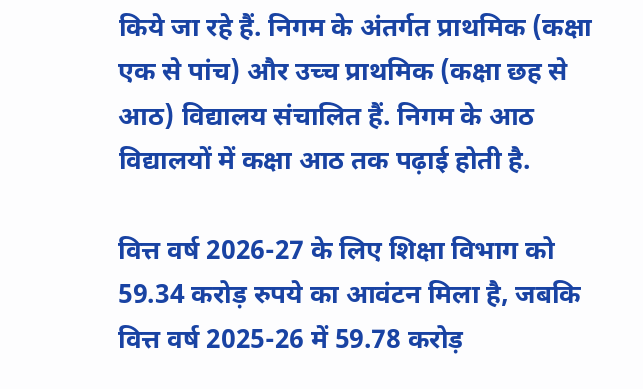किये जा रहे हैं. निगम के अंतर्गत प्राथमिक (कक्षा एक से पांच) और उच्च प्राथमिक (कक्षा छह से आठ) विद्यालय संचालित हैं. निगम के आठ विद्यालयों में कक्षा आठ तक पढ़ाई होती है.

वित्त वर्ष 2026-27 के लिए शिक्षा विभाग को 59.34 करोड़ रुपये का आवंटन मिला है, जबकि वित्त वर्ष 2025-26 में 59.78 करोड़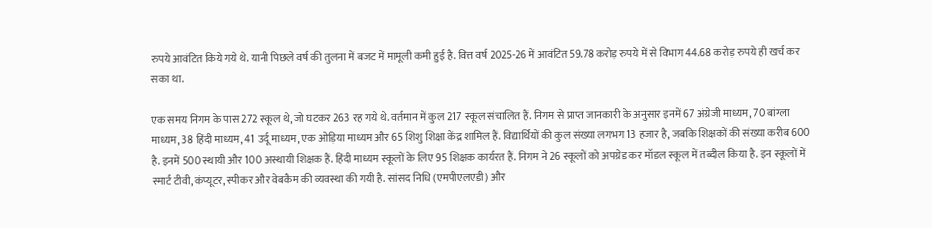रुपये आवंटित किये गये थे. यानी पिछले वर्ष की तुलना में बजट में मामूली कमी हुई है. वित्त वर्ष 2025-26 में आवंटित 59.78 करोड़ रुपये में से विभाग 44.68 करोड़ रुपये ही खर्च कर सका था.

एक समय निगम के पास 272 स्कूल थे, जो घटकर 263 रह गये थे. वर्तमान में कुल 217 स्कूल संचालित हैं. निगम से प्राप्त जानकारी के अनुसार इनमें 67 अंग्रेजी माध्यम, 70 बांग्ला माध्यम, 38 हिंदी माध्यम, 41 उर्दू माध्यम, एक ओड़िया माध्यम और 65 शिशु शिक्षा केंद्र शामिल हैं. विद्यार्थियों की कुल संख्या लगभग 13 हजार है, जबकि शिक्षकों की संख्या करीब 600 है. इनमें 500 स्थायी और 100 अस्थायी शिक्षक हैं. हिंदी माध्यम स्कूलों के लिए 95 शिक्षक कार्यरत हैं. निगम ने 26 स्कूलों को अपग्रेड कर मॉडल स्कूल में तब्दील किया है. इन स्कूलों में स्मार्ट टीवी, कंप्यूटर, स्पीकर और वेबकैम की व्यवस्था की गयी है. सांसद निधि (एमपीएलएडी) और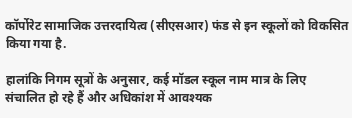कॉर्पोरेट सामाजिक उत्तरदायित्व (सीएसआर) फंड से इन स्कूलों को विकसित किया गया है.

हालांकि निगम सूत्रों के अनुसार, कई मॉडल स्कूल नाम मात्र के लिए संचालित हो रहे हैं और अधिकांश में आवश्यक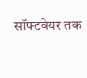सॉफ्टवेयर तक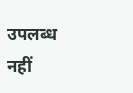उपलब्ध नहीं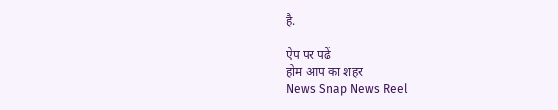है.

ऐप पर पढें
होम आप का शहर
News Snap News Reel